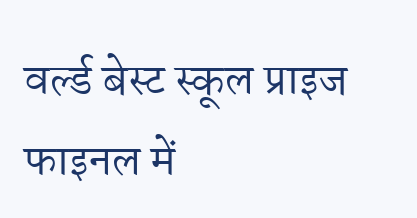वर्ल्ड बेस्ट स्कूल प्राइज फाइनल में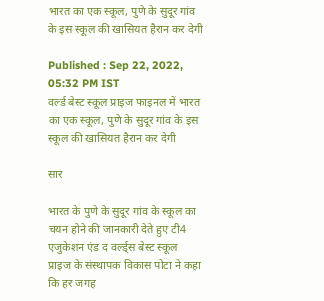भारत का एक स्कूल, पुणे के सुदूर गांव के इस स्कूल की खासियत हैरान कर देगी

Published : Sep 22, 2022, 05:32 PM IST
वर्ल्ड बेस्ट स्कूल प्राइज फाइनल में भारत का एक स्कूल, पुणे के सुदूर गांव के इस स्कूल की खासियत हैरान कर देगी

सार

भारत के पुणे के सुदूर गांव के स्कूल का चयन होने की जानकारी देते हुए टी4 एजुकेशन एंड द वर्ल्ड्स बेस्ट स्कूल प्राइज के संस्थापक विकास पोटा ने कहा कि हर जगह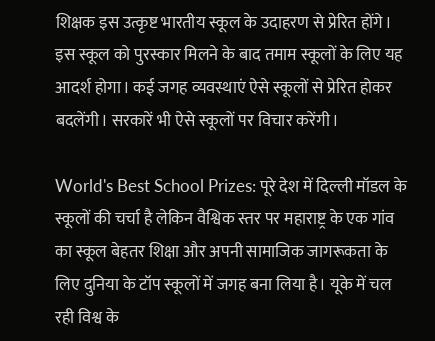शिक्षक इस उत्कृष्ट भारतीय स्कूल के उदाहरण से प्रेरित होंगे। इस स्कूल को पुरस्कार मिलने के बाद तमाम स्कूलों के लिए यह आदर्श होगा। कई जगह व्यवस्थाएं ऐसे स्कूलों से प्रेरित होकर बदलेंगी। सरकारें भी ऐसे स्कूलों पर विचार करेंगी।

World's Best School Prizes: पूरे देश में दिल्ली मॉडल के स्कूलों की चर्चा है लेकिन वैश्विक स्तर पर महाराष्ट्र के एक गांव का स्कूल बेहतर शिक्षा और अपनी सामाजिक जागरूकता के लिए दुनिया के टॉप स्कूलों में जगह बना लिया है। यूके में चल रही विश्व के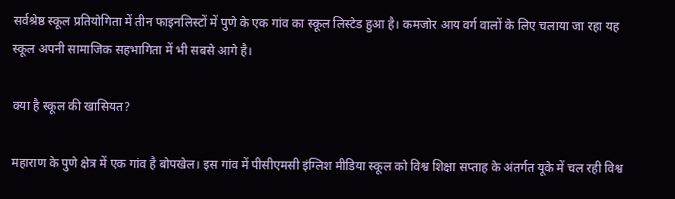सर्वश्रेष्ठ स्कूल प्रतियोगिता में तीन फाइनलिस्टों में पुणे के एक गांव का स्कूल लिस्टेड हुआ है। कमजोर आय वर्ग वालों के लिए चलाया जा रहा यह स्कूल अपनी सामाजिक सहभागिता में भी सबसे आगे है।

क्या है स्कूल की खासियत?

महाराण के पुणे क्षेत्र में एक गांव है बोपखेल। इस गांव में पीसीएमसी इंग्लिश मीडिया स्कूल को विश्व शिक्षा सप्ताह के अंतर्गत यूके में चल रही विश्व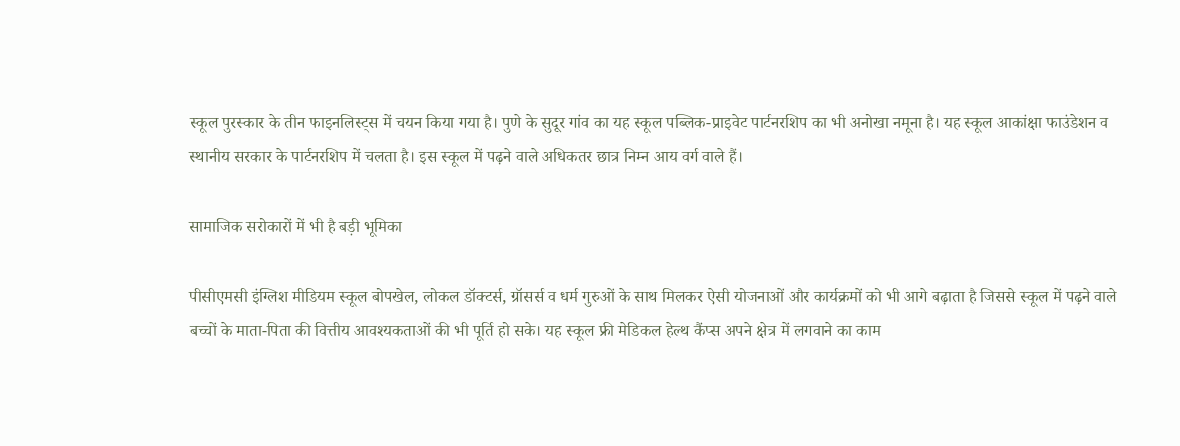स्कूल पुरस्कार के तीन फाइनलिस्ट्स में चयन किया गया है। पुणे के सुदूर गांव का यह स्कूल पब्लिक-प्राइवेट पार्टनरशिप का भी अनोखा नमूना है। यह स्कूल आकांक्षा फाउंडेशन व स्थानीय सरकार के पार्टनरशिप में चलता है। इस स्कूल में पढ़ने वाले अधिकतर छात्र निम्न आय वर्ग वाले हैं।

सामाजिक सरोकारों में भी है बड़ी भूमिका

पीसीएमसी इंग्लिश मीडियम स्कूल बोपखेल, लोकल डॉक्टर्स, ग्रॉसर्स व धर्म गुरुओं के साथ मिलकर ऐसी योजनाओं और कार्यक्रमों को भी आगे बढ़ाता है जिससे स्कूल में पढ़ने वाले बच्चों के माता-पिता की वित्तीय आवश्यकताओं की भी पूर्ति हो सके। यह स्कूल फ्री मेडिकल हेल्थ कैंप्स अपने क्षेत्र में लगवाने का काम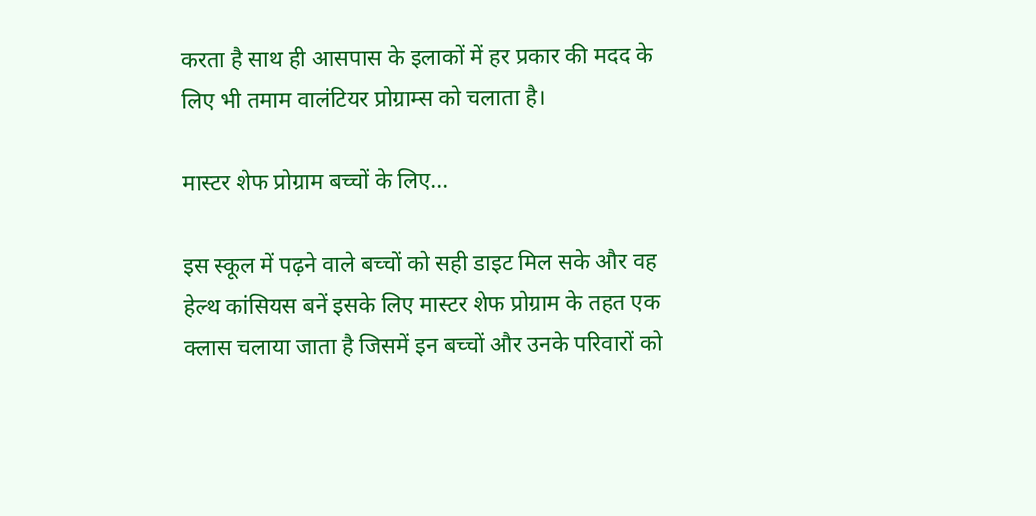करता है साथ ही आसपास के इलाकों में हर प्रकार की मदद के लिए भी तमाम वालंटियर प्रोग्राम्स को चलाता है।

मास्टर शेफ प्रोग्राम बच्चों के लिए...

इस स्कूल में पढ़ने वाले बच्चों को सही डाइट मिल सके और वह हेल्थ कांसियस बनें इसके लिए मास्टर शेफ प्रोग्राम के तहत एक क्लास चलाया जाता है जिसमें इन बच्चों और उनके परिवारों को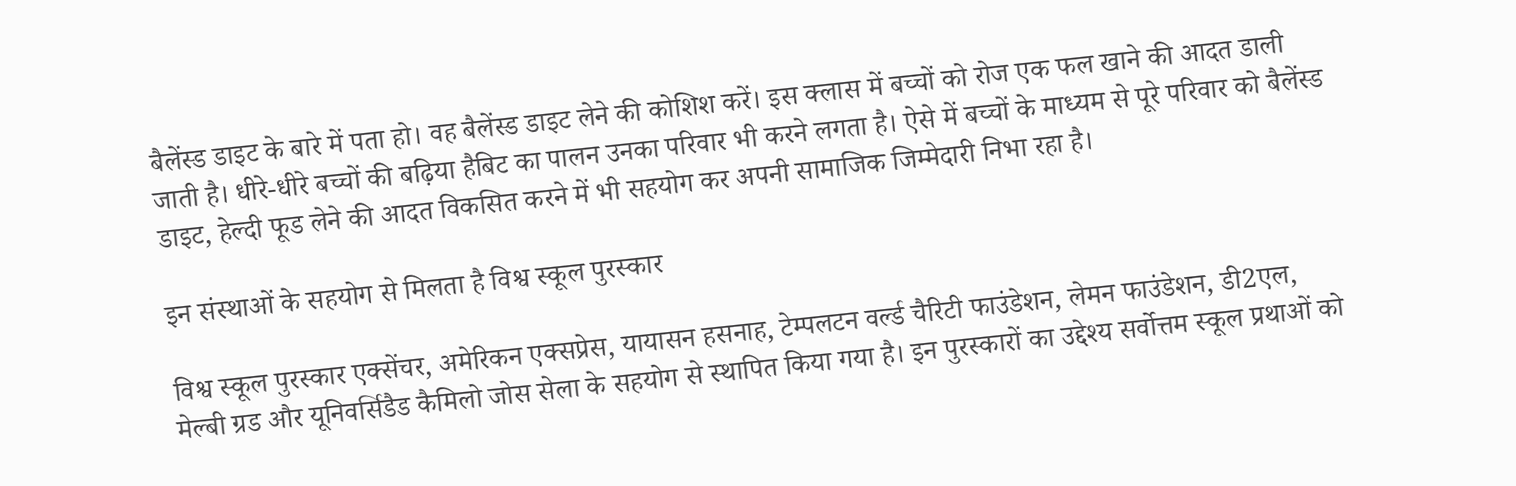बैलेंस्ड डाइट के बारे में पता हो। वह बैलेंस्ड डाइट लेने की कोशिश करें। इस क्लास में बच्चों को रोज एक फल खाने की आदत डाली जाती है। धीरे-धीरे बच्चों की बढ़िया हैबिट का पालन उनका परिवार भी करने लगता है। ऐसे में बच्चों के माध्यम से पूरे परिवार को बैलेंस्ड डाइट, हेल्दी फूड लेने की आदत विकसित करने में भी सहयोग कर अपनी सामाजिक जिम्मेदारी निभा रहा है।

इन संस्थाओं के सहयोग से मिलता है विश्व स्कूल पुरस्कार

विश्व स्कूल पुरस्कार एक्सेंचर, अमेरिकन एक्सप्रेस, यायासन हसनाह, टेम्पलटन वर्ल्ड चैरिटी फाउंडेशन, लेमन फाउंडेशन, डी2एल, मेल्बी ग्रड और यूनिवर्सिडैड कैमिलो जोस सेला के सहयोग से स्थापित किया गया है। इन पुरस्कारों का उद्देश्य सर्वोत्तम स्कूल प्रथाओं को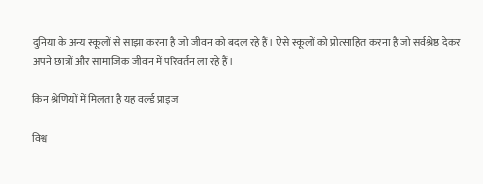दुनिया के अन्य स्कूलों से साझा करना है जो जीवन को बदल रहे हैं। ऐसे स्कूलों को प्रोत्साहित करना है जो सर्वश्रेष्ठ देकर अपने छात्रों और सामाजिक जीवन में परिवर्तन ला रहे हैं।

किन श्रेणियों में मिलता है यह वर्ल्ड प्राइज

विश्व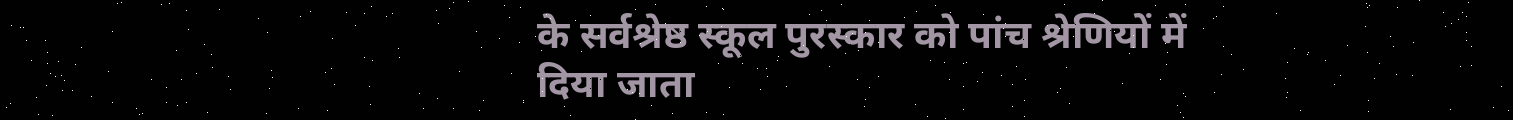के सर्वश्रेष्ठ स्कूल पुरस्कार को पांच श्रेणियों में दिया जाता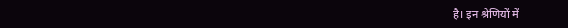है। इन श्रेणियों में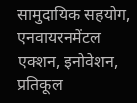सामुदायिक सहयोग, एनवायरनमेंटल एक्शन, इनोवेशन, प्रतिकूल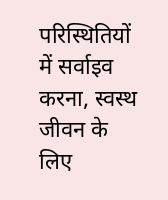परिस्थितियों में सर्वाइव करना, स्वस्थ जीवन के लिए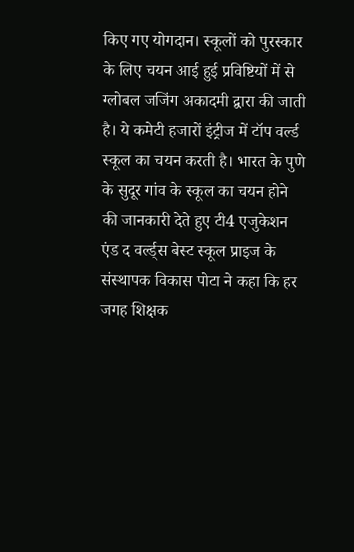किए गए योगदान। स्कूलों को पुरस्कार के लिए चयन आई हुई प्रविष्टियों में से ग्लोबल जजिंग अकादमी द्वारा की जाती है। ये कमेटी हजारों इंट्रीज में टॉप वर्ल्ड स्कूल का चयन करती है। भारत के पुणे के सुदूर गांव के स्कूल का चयन होने की जानकारी देते हुए टी4 एजुकेशन एंड द वर्ल्ड्स बेस्ट स्कूल प्राइज के संस्थापक विकास पोटा ने कहा कि हर जगह शिक्षक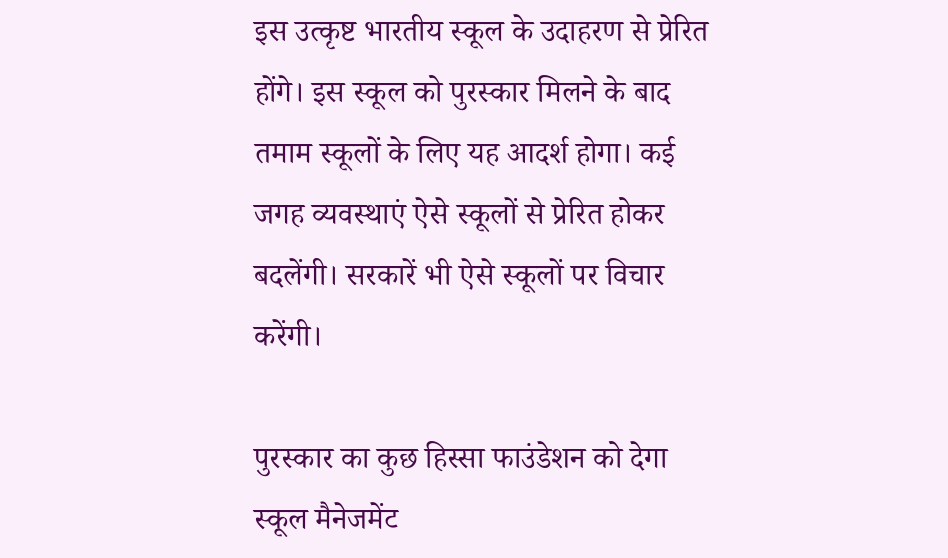इस उत्कृष्ट भारतीय स्कूल के उदाहरण से प्रेरित होंगे। इस स्कूल को पुरस्कार मिलने के बाद तमाम स्कूलों के लिए यह आदर्श होगा। कई जगह व्यवस्थाएं ऐसे स्कूलों से प्रेरित होकर बदलेंगी। सरकारें भी ऐसे स्कूलों पर विचार करेंगी।

पुरस्कार का कुछ हिस्सा फाउंडेशन को देगा स्कूल मैनेजमेंट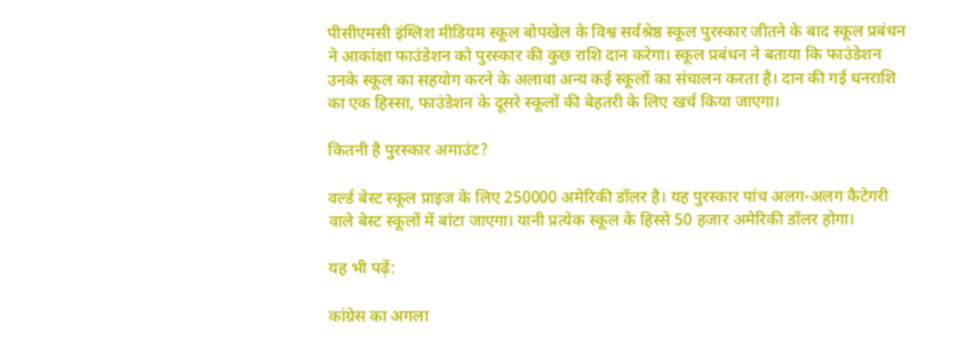पीसीएमसी इंग्लिश मीडियम स्कूल बोपखेल के विश्व सर्वश्रेष्ठ स्कूल पुरस्कार जीतने के बाद स्कूल प्रबंधन ने आकांक्षा फाउंडेशन को पुरस्कार की कुछ राशि दान करेगा। स्कूल प्रबंधन ने बताया कि फाउंडेशन उनके स्कूल का सहयोग करने के अलावा अन्य कई स्कूलों का संचालन करता है। दान की गई धनराशि का एक हिस्सा, फाउंडेशन के दूसरे स्कूलों की बेहतरी के लिए खर्च किया जाएगा।

कितनी है पुरस्कार अमाउंट?

वर्ल्ड बेस्ट स्कूल प्राइज के लिए 250000 अमेरिकी डॉलर है। यह पुरस्कार पांच अलग-अलग कैटेगरी वाले बेस्ट स्कूलों में बांटा जाएगा। यानी प्रत्येक स्कूल के हिस्से 50 हजार अमेरिकी डॉलर होगा।

यह भी पढ़ें:

कांग्रेस का अगला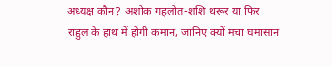अध्यक्ष कौन? अशोक गहलोत-शशि थरूर या फिर राहुल के हाथ में होगी कमान, जानिए क्यों मचा घमासान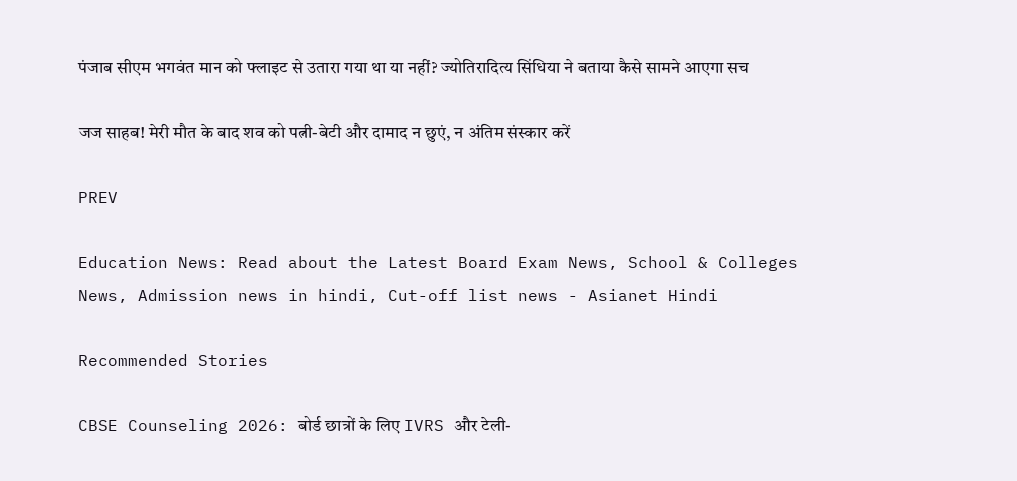पंजाब सीएम भगवंत मान को फ्लाइट से उतारा गया था या नहीं? ज्योतिरादित्य सिंधिया ने बताया कैसे सामने आएगा सच

जज साहब! मेरी मौत के बाद शव को पत्नी-बेटी और दामाद न छुएं, न अंतिम संस्कार करें

PREV

Education News: Read about the Latest Board Exam News, School & Colleges News, Admission news in hindi, Cut-off list news - Asianet Hindi

Recommended Stories

CBSE Counseling 2026: बोर्ड छात्रों के लिए IVRS और टेली-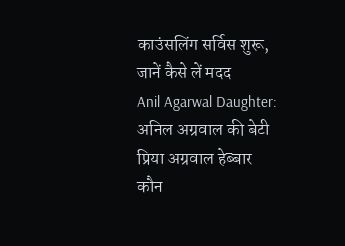काउंसलिंग सर्विस शुरू, जानें कैसे लें मदद
Anil Agarwal Daughter: अनिल अग्रवाल की बेटी प्रिया अग्रवाल हेब्बार कौन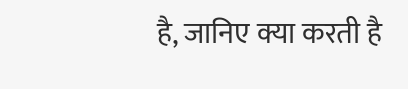है, जानिए क्या करती है